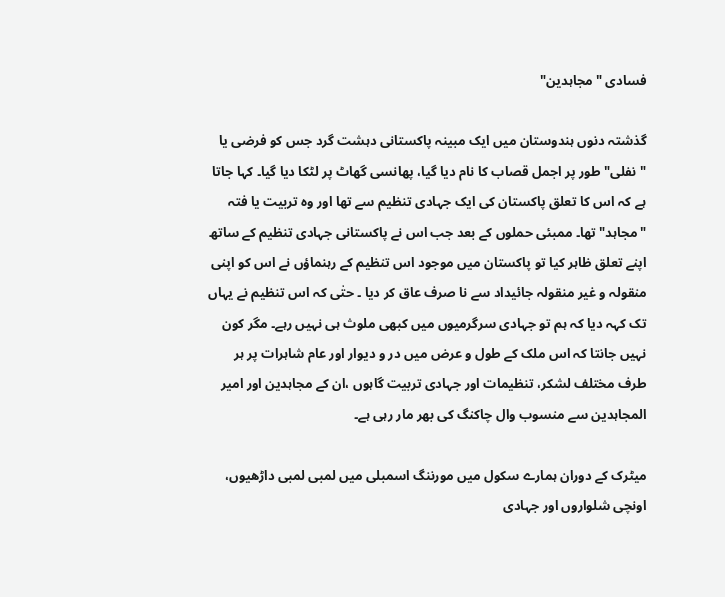فسادی "مجاہدین"

گذشتہ دنوں ہندوستان میں ایک مبینہ پاکستانی دہشت گرد جس کو فرضی یا "نفلی" طور پر اجمل قصاب کا نام دیا گیا، پھانسی گھاٹ پر لٹکا دیا گیا۔ کہا جاتا ہے کہ اس کا تعلق پاکستان کی ایک جہادی تنظیم سے تھا اور وہ تربیت یا فتہ "مجاہد" تھا۔ ممبئی حملوں کے بعد جب اس نے پاکستانی جہادی تنظیم کے ساتھ اپنے تعلق ظاہر کیا تو پاکستان میں موجود اس تنظیم کے رہنماؤں نے اس کو اپنی منقولہ و غیر منقولہ جائیداد سے نا صرف عاق کر دیا ۔ حتٰی کہ اس تنظیم نے یہاں تک کہہ دیا کہ ہم تو جہادی سرگرمیوں میں کبھی ملوث ہی نہیں رہے۔ مگر کون نہیں جانتا کہ اس ملک کے طول و عرض میں در و دیوار اور عام شاہرات پر ہر طرف مختلف لشکر، تنظیمات اور جہادی تربیت گاہوں ،ان کے مجاہدین اور امیر المجاہدین سے منسوب وال چاکنگ کی بھر مار رہی ہے۔

میٹرک کے دوران ہمارے سکول میں مورننگ اسمبلی میں لمبی لمبی داڑھیوں، اونچی شلواروں اور جہادی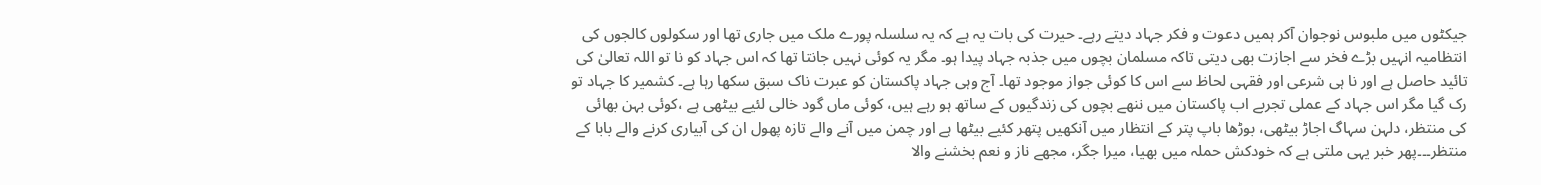جیکٹوں میں ملبوس نوجوان آکر ہمیں دعوت و فکر جہاد دیتے رہے۔ حیرت کی بات یہ ہے کہ یہ سلسلہ پورے ملک میں جاری تھا اور سکولوں کالجوں کی انتظامیہ انہیں بڑے فخر سے اجازت بھی دیتی تاکہ مسلمان بچوں میں جذبہ جہاد پیدا ہو۔ مگر یہ کوئی نہیں جانتا تھا کہ اس جہاد کو نا تو اللہ تعالیٰ کی تائید حاصل ہے اور نا ہی شرعی اور فقہی لحاظ سے اس کا کوئی جواز موجود تھا۔ آج وہی جہاد پاکستان کو عبرت ناک سبق سکھا رہا ہے۔ کشمیر کا جہاد تو رک گیا مگر اس جہاد کے عملی تجربے اب پاکستان میں ننھے بچوں کی زندگیوں کے ساتھ ہو رہے ہیں، کوئی ماں گود خالی لئیے بیٹھی ہے ،کوئی بہن بھائی کی منتظر، دلہن سہاگ اجاڑ بیٹھی، بوڑھا باپ پتر کے انتظار میں آنکھیں پتھر کئیے بیٹھا ہے اور چمن میں آنے والے تازہ پھول ان کی آبیاری کرنے والے بابا کے منتظر۔۔۔پھر خبر یہی ملتی ہے کہ خودکش حملہ میں بھیا، میرا جگر، مجھے ناز و نعم بخشنے والا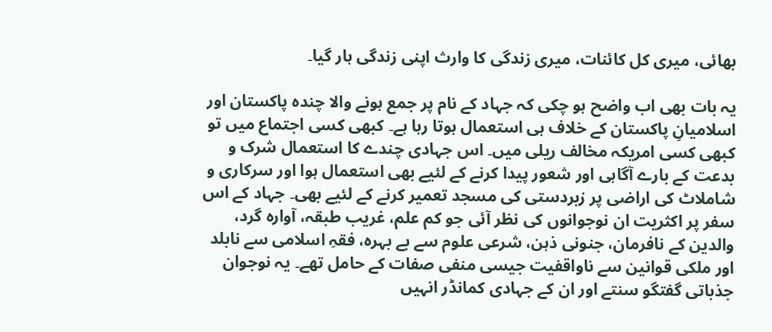بھائی، میری کل کائنات، میری زندگی کا وارث اپنی زندگی ہار گیا۔

یہ بات بھی اب واضح ہو چکی کہ جہاد کے نام پر جمع ہونے والا چندہ پاکستان اور اسلامیانِ پاکستان کے خلاف ہی استعمال ہوتا رہا ہے۔ کبھی کسی اجتماع میں تو کبھی کسی امریکہ مخالف ریلی میں۔ اس جہادی چندے کا استعمال شرک و بدعت کے بارے آگاہی اور شعور پیدا کرنے کے لئیے بھی استعمال ہوا اور سرکاری و شاملاٹ کی اراضی پر زبردستی کی مسجد تعمیر کرنے کے لئیے بھی۔ جہاد کے اس سفر پر اکثریت ان نوجوانوں کی نظر آئی جو کم علم، غریب طبقہ، آوارہ گرد، والدین کے نافرمان، جنونی ذہن، شرعی علوم سے بے بہرہ، فقہِ اسلامی سے نابلد اور ملکی قوانین سے ناواقفیت جیسی منفی صفات کے حامل تھے۔ یہ نوجوان جذباتی گفتگو سنتے اور ان کے جہادی کمانڈر انہیں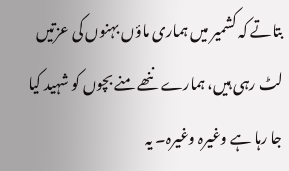بتاتے کہ کشمیر میں ہماری ماؤں بہنوں کی عزتیں لٹ رہی ہیں، ہمارے ننھے منے بچوں کو شہید کیا جا رہا ہے وغیرہ وغیرہ۔ یہ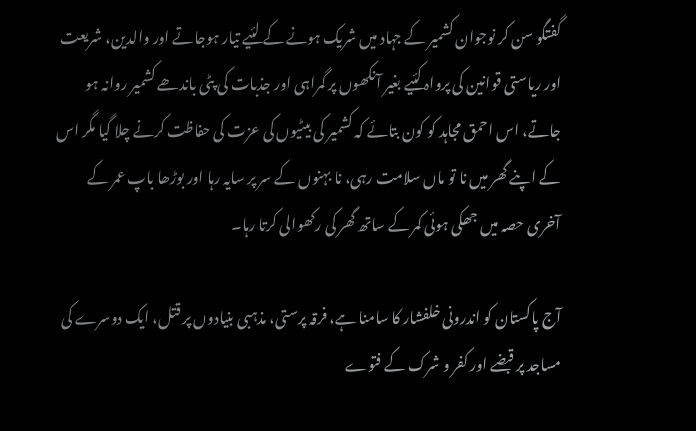گفتگو سن کر نوجوان کشمیر کے جہاد میں شریک ہونے کے لئیے تیار ہوجاتے اور والدین، شریعت اور ریاستی قوانین کی پرواہ کئیے بغیر آنکھوں پر گمراہی اور جذبات کی پٹی باندھے کشمیر روانہ ہو جاتے، اس احمق مجاہد کو کون بتائے کہ کشمیر کی بیٹیوں کی عزت کی حفاظت کرنے چلا گیا مگر اس کے اپنے گھر میں نا تو ماں سلامت رہی، نا بہنوں کے سر پر سایہ رہا اور بوڑھا باپ عمر کے آخری حصہ میں جھکی ہوئی کمر کے ساتھ گھر کی رکھوالی کرتا رہا۔

آج پاکستان کو اندرونی خلفشار کا سامنا ہے، فرقہ پرستی، مذہبی بنیادوں پر قتل، ایک دوسرے کی مساجد پر قبضے اور کفر و شرک کے فتوے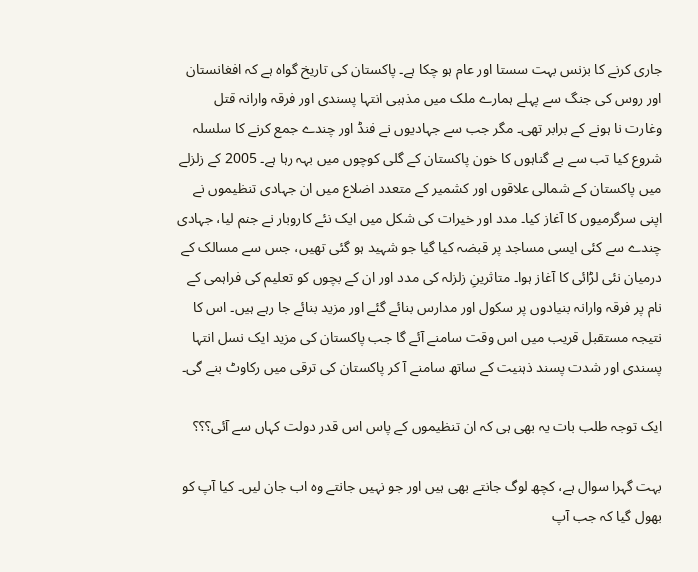جاری کرنے کا بزنس بہت سستا اور عام ہو چکا ہے۔ پاکستان کی تاریخ گواہ ہے کہ افغانستان اور روس کی جنگ سے پہلے ہمارے ملک میں مذہبی انتہا پسندی اور فرقہ وارانہ قتل وغارت نا ہونے کے برابر تھی۔ مگر جب سے جہادیوں نے فنڈ اور چندے جمع کرنے کا سلسلہ شروع کیا تب سے بے گناہوں کا خون پاکستان کے گلی کوچوں میں بہہ رہا ہے۔ 2005 کے زلزلے میں پاکستان کے شمالی علاقوں اور کشمیر کے متعدد اضلاع میں ان جہادی تنظیموں نے اپنی سرگرمیوں کا آغاز کیا۔ مدد اور خیرات کی شکل میں ایک نئے کاروبار نے جنم لیا، جہادی چندے سے کئی ایسی مساجد پر قبضہ کیا گیا جو شہید ہو گئی تھیں، جس سے مسالک کے درمیان نئی لڑائی کا آغاز ہوا۔ متاثرینِ زلزلہ کی مدد اور ان کے بچوں کو تعلیم کی فراہمی کے نام پر فرقہ وارانہ بنیادوں پر سکول اور مدارس بنائے گئے اور مزید بنائے جا رہے ہیں۔ اس کا نتیجہ مستقبل قریب میں اس وقت سامنے آئے گا جب پاکستان کی مزید ایک نسل انتہا پسندی اور شدت پسند ذہنیت کے ساتھ سامنے آ کر پاکستان کی ترقی میں رکاوٹ بنے گی۔

ایک توجہ طلب بات یہ بھی ہی کہ ان تنظیموں کے پاس اس قدر دولت کہاں سے آئی؟؟؟

بہت گہرا سوال ہے، کچھ لوگ جانتے بھی ہیں اور جو نہیں جانتے وہ اب جان لیں۔ کیا آپ کو بھول گیا کہ جب آپ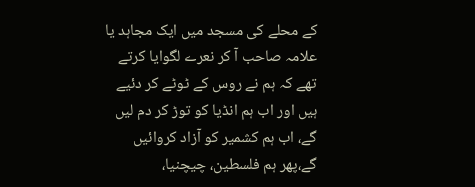کے محلے کی مسجد میں ایک مجاہد یا علامہ صاحب آ کر نعرے لگوایا کرتے تھے کہ ہم نے روس کے ٹوٹے کر دئیے ہیں اور اب ہم انڈیا کو توڑ کر دم لیں گے، اب ہم کشمیر کو آزاد کروائیں گے،پھر ہم فلسطین، چیچنیا،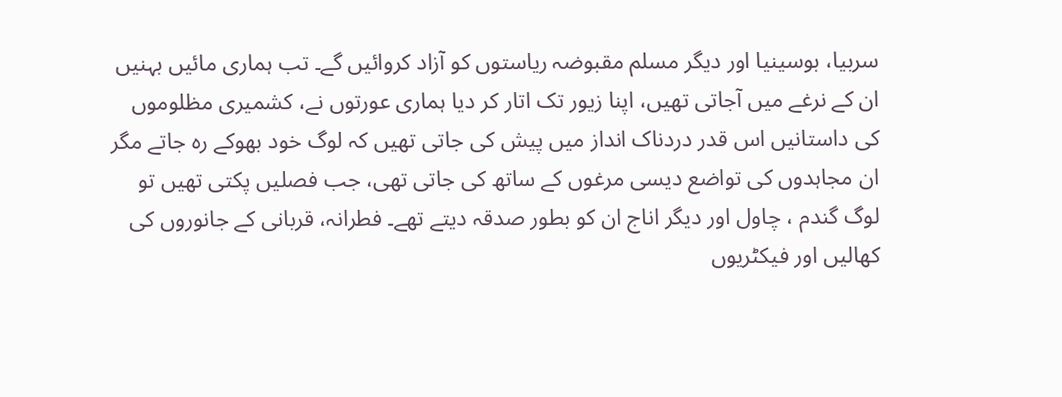سربیا، بوسینیا اور دیگر مسلم مقبوضہ ریاستوں کو آزاد کروائیں گے۔ تب ہماری مائیں بہنیں ان کے نرغے میں آجاتی تھیں، اپنا زیور تک اتار کر دیا ہماری عورتوں نے، کشمیری مظلوموں کی داستانیں اس قدر دردناک انداز میں پیش کی جاتی تھیں کہ لوگ خود بھوکے رہ جاتے مگر ان مجاہدوں کی تواضع دیسی مرغوں کے ساتھ کی جاتی تھی، جب فصلیں پکتی تھیں تو لوگ گندم ، چاول اور دیگر اناج ان کو بطور صدقہ دیتے تھے۔ فطرانہ، قربانی کے جانوروں کی کھالیں اور فیکٹریوں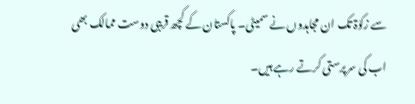سے زکوٰۃ تک ان مجاہدوں نے سمیٹی۔ پاکستان کے کچھ قریبی دوست ممالک بھی اب کی سرپرستی کرتے رہے ہیں۔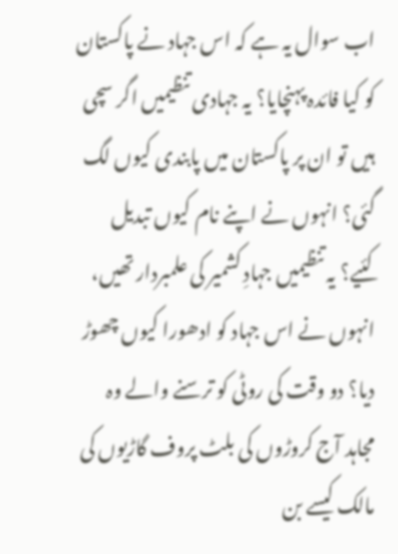اب سوال یہ ہے کہ اس جہاد نے پاکستان کو کیا فائدہ پہنچایا؟ یہ جہادی تنظیمیں اگر سچی ہیں تو ان پر پاکستان میں پابندی کیوں لگ گئی؟ انہوں نے اپنے نام کیوں تبدیل کئیے؟ یہ تنظیمیں جہادِ کشمیر کی علمبردار تھیں، انہوں نے اس جہاد کو ادھورا کیوں چھوڑ دیا؟ دو وقت کی روٹی کو ترسنے والے وہ مجاہد آج کروڑوں کی بلٹ پروف گاڑیوں کی مالک کیسے بن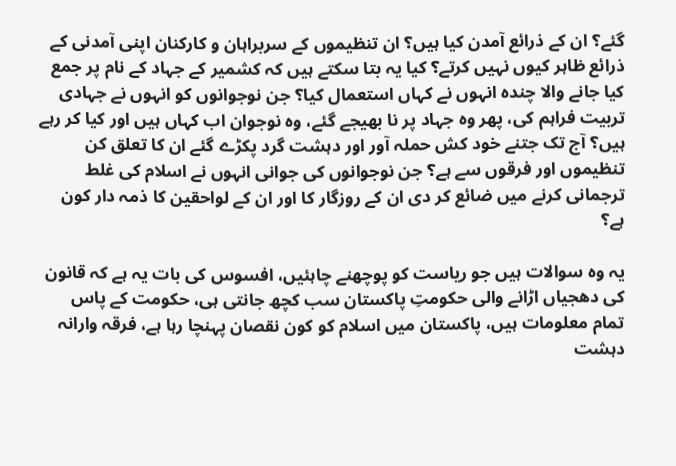گئے؟ ان کے ذرائع آمدن کیا ہیں؟ ان تنظیموں کے سربراہان و کارکنان اپنی آمدنی کے ذرائع ظاہر کیوں نہیں کرتے؟ کیا یہ بتا سکتے ہیں کہ کشمیر کے جہاد کے نام پر جمع کیا جانے والا چندہ انہوں نے کہاں استعمال کیا؟ جن نوجوانوں کو انہوں نے جہادی تربیت فراہم کی، پھر وہ جہاد پر نا بھیجے گئے، وہ نوجوان اب کہاں ہیں اور کیا کر رہے ہیں؟ آج تک جتنے خود کش حملہ آور اور دہشت گرد پکڑے گئے ان کا تعلق کن تنظیموں اور فرقوں سے ہے؟ جن نوجوانوں کی جوانی انہوں نے اسلام کی غلط ترجمانی کرنے میں ضائع کر دی ان کے روزگار کا اور ان کے لواحقین کا ذمہ دار کون ہے؟

یہ وہ سوالات ہیں جو ریاست کو پوچھنے چاہئیں، افسوس کی بات یہ ہے کہ قانون کی دھجیاں اڑانے والی حکومتِ پاکستان سب کچھ جانتی ہی، حکومت کے پاس تمام معلومات ہیں، پاکستان میں اسلام کو کون نقصان پہنچا رہا ہے، فرقہ وارانہ دہشت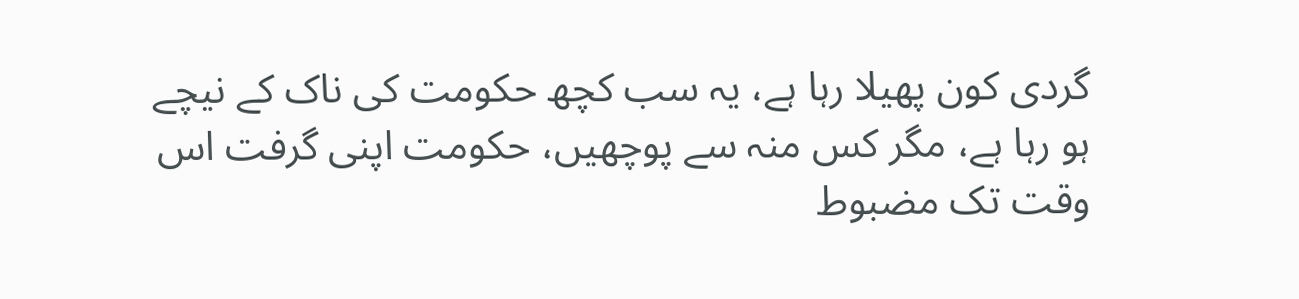گردی کون پھیلا رہا ہے، یہ سب کچھ حکومت کی ناک کے نیچے ہو رہا ہے، مگر کس منہ سے پوچھیں، حکومت اپنی گرفت اس وقت تک مضبوط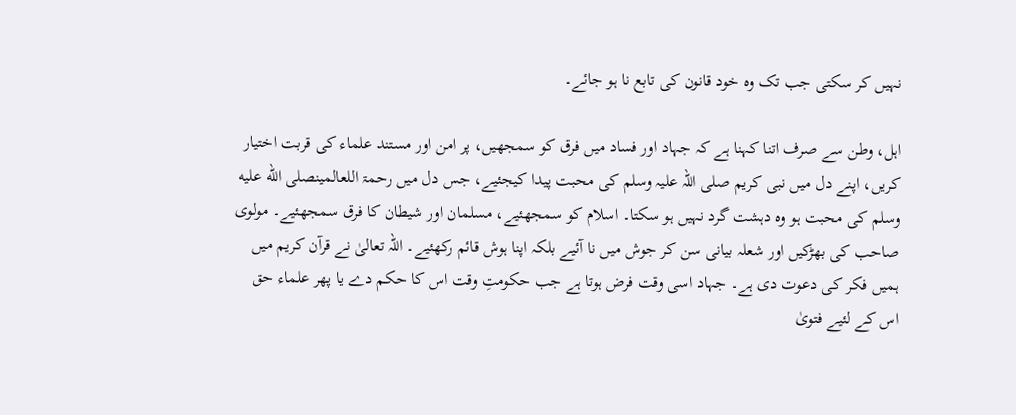نہیں کر سکتی جب تک وہ خود قانون کی تابع نا ہو جائے۔

اہل، وطن سے صرف اتنا کہنا ہے کہ جہاد اور فساد میں فرق کو سمجھیں، پر امن اور مستند علماء کی قربت اختیار کریں، اپنے دل میں نبی کریم صلی اللہ علیہ وسلم کی محبت پیدا کیجئیے، جس دل میں رحمۃ اللعالمینصلى الله عليه وسلم کی محبت ہو وہ دہشت گرد نہیں ہو سکتا۔ اسلام کو سمجھئیے، مسلمان اور شیطان کا فرق سمجھئیے۔ مولوی صاحب کی بھڑکیں اور شعلہ بیانی سن کر جوش میں نا آئیے بلکہ اپنا ہوش قائم رکھئیے۔ اللہ تعالیٰ نے قرآن کریم میں ہمیں فکر کی دعوت دی ہے۔ جہاد اسی وقت فرض ہوتا ہے جب حکومتِ وقت اس کا حکم دے یا پھر علماء حق اس کے لئیے فتویٰ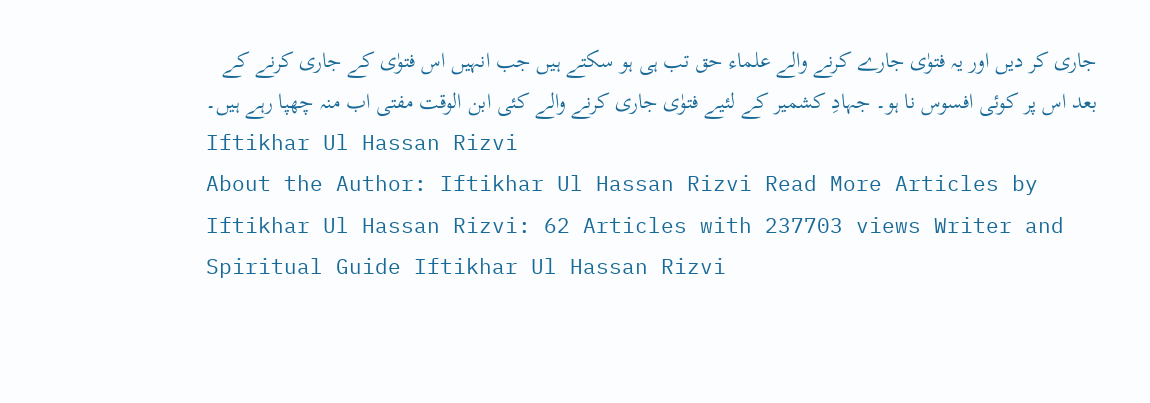جاری کر دیں اور یہ فتوٰی جارے کرنے والے علماء حق تب ہی ہو سکتے ہیں جب انہیں اس فتوٰی کے جاری کرنے کے بعد اس پر کوئی افسوس نا ہو۔ جہادِ کشمیر کے لئیے فتوٰی جاری کرنے والے کئی ابن الوقت مفتی اب منہ چھپا رہے ہیں۔
Iftikhar Ul Hassan Rizvi
About the Author: Iftikhar Ul Hassan Rizvi Read More Articles by Iftikhar Ul Hassan Rizvi: 62 Articles with 237703 views Writer and Spiritual Guide Iftikhar Ul Hassan Rizvi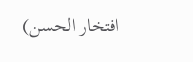(افتخار الحسن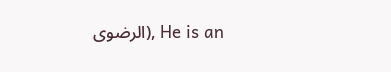الرضوی), He is an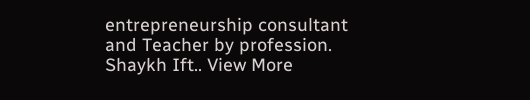entrepreneurship consultant and Teacher by profession. Shaykh Ift.. View More